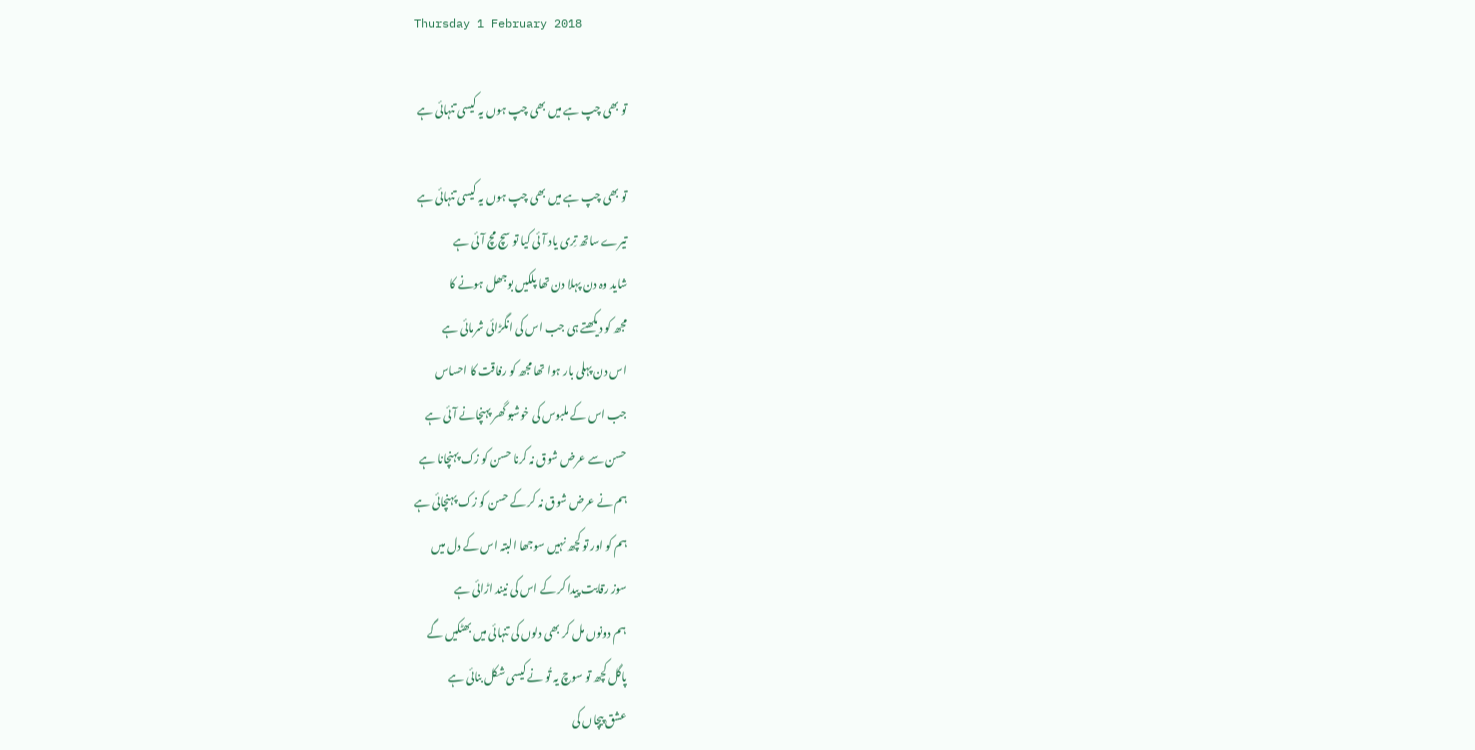Thursday 1 February 2018

تو بھی چپ ہے میں بھی چپ ہوں یہ کیسی تنہائی ہے

تو بھی چپ ہے میں بھی چپ ہوں یہ کیسی تنہائی ہے
تیرے ساتھ تِری یاد آئی کیا تو سچ مچ آئی ہے
شاید وہ دن پہلا دن تھا پلکیں بوجھل ہونے کا
مجھ کو دیکھتے ہی جب اس کی انگڑائی شرمائی ہے
اس دن پہلی بار ہوا تھا مجھ کو رفاقت کا احساس
جب اس کے ملبوس کی خوشبو گھر پہنچانے آئی ہے
حسن سے عرض شوق نہ کرنا حسن کو زک پہنچانا ہے
ہم نے عرض شوق نہ کر کے حسن کو زک پہنچائی ہے
ہم کو اور تو کچھ نہیں سوجھا البتہ اس کے دل میں
سوز رقابت پیدا کر کے اس کی نیند اڑائی ہے
ہم دونوں مل کر بھی دلوں کی تنہائی میں بھٹکیں گے
پاگل کچھ تو سوچ یہ تُو نے کیسی شکل بنائی ہے
عشق پیچاں کی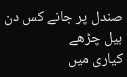صندل پر جانے کس دن بیل چڑھے
کیاری میں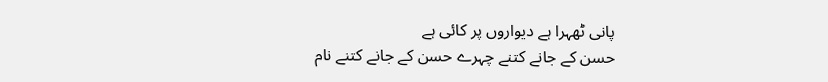پانی ٹھہرا ہے دیواروں پر کائی ہے
حسن کے جانے کتنے چہرے حسن کے جانے کتنے نام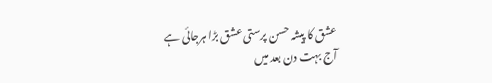عشق کا پیشہ حسن پرستی عشق بڑا ہرجائی ہے
آج بہت دن بعد میں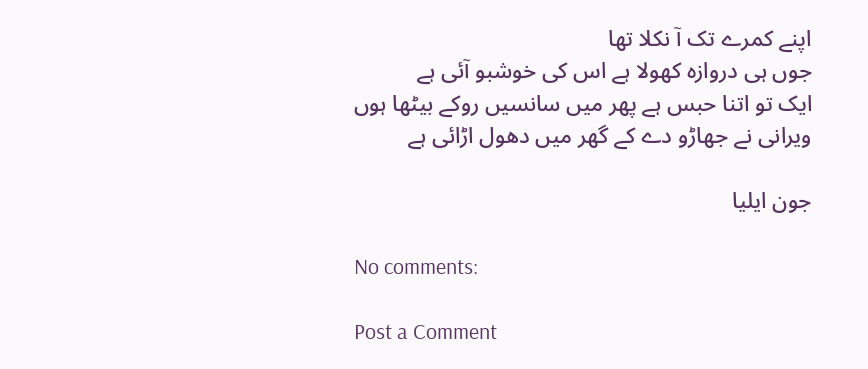اپنے کمرے تک آ نکلا تھا
جوں ہی دروازہ کھولا ہے اس کی خوشبو آئی ہے
ایک تو اتنا حبس ہے پھر میں سانسیں روکے بیٹھا ہوں
ویرانی نے جھاڑو دے کے گھر میں دھول اڑائی ہے

جون ایلیا

No comments:

Post a Comment